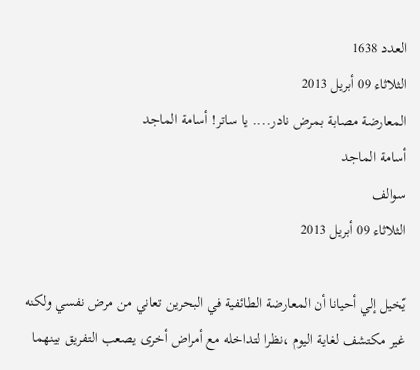العدد 1638
الثلاثاء 09 أبريل 2013
المعارضة مصابة بمرض نادر.... يا ساتر! أسامة الماجد
أسامة الماجد
سوالف
الثلاثاء 09 أبريل 2013

يّخيل إلي أحيانا أن المعارضة الطائفية في البحرين تعاني من مرض نفسي ولكنه غير مكتشف لغاية اليوم ،نظرا لتداخله مع أمراض أخرى يصعب التفريق بينهما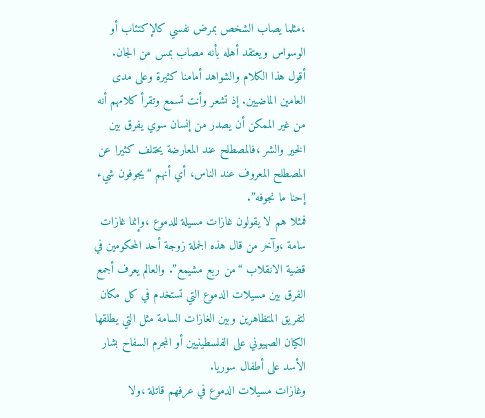،مثلما يصاب الشخص بمرض نفسي كالإكتئاب أو الوسواس ويعتقد أهله بأنه مصاب بمس من الجان.
أقول هذا الكلام والشواهد أمامنا كثيرة وعلى مدى العامين الماضيين. إذ تشعر وأنت تسمع وتقرأ كلامهم أنه من غير الممكن أن يصدر من إنسان سوي يفرق بين الخير والشر ،فالمصطلح عند المعارضة يختلف كثيرا عن المصطلح المعروف عند الناس، أي أنهم “يجوفون شيء إحنا ما نجوفه”.
فمثلا هم لا يقولون غازات مسيلة للدموع ،وإنما غازات سامة ،وآخر من قال هذه الجملة زوجة أحد المحكومين في قضية الانقلاب “من ربع مشيمع”. والعالم يعرف أجمع الفرق بين مسيلات الدموع التي تستخدم في كل مكان لتفريق المتظاهرين وبين الغازات السامة مثل التي يطلقها الكيان الصهيوني على الفلسطينيين أو المجرم السفاح بشار الأسد على أطفال سوريا.
وغازات مسيلات الدموع في عرفهم قاتلة ،ولا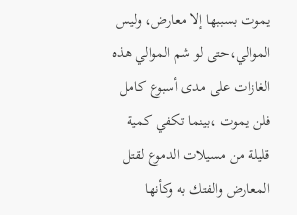يموت بسببها إلا معارض، وليس الموالي،حتى لو شم الموالي هذه الغازات على مدى أسبوع كامل فلن يموت ،بينما تكفي كمية قليلة من مسيلات الدموع لقتل المعارض والفتك به وكأنها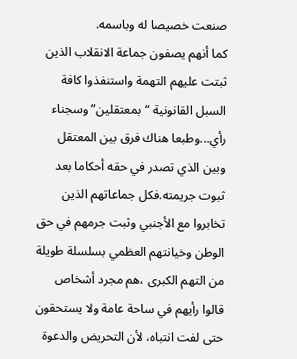صنعت خصيصا له وباسمه.
كما أنهم يصفون جماعة الانقلاب الذين ثبتت عليهم التهمة واستنفذوا كافة السبل القانونية “بمعتقلين”وسجناء رأي...وطبعا هناك فرق بين المعتقل وبين الذي تصدر في حقه أحكاما بعد ثبوت جريمته.فكل جماعاتهم الذين تخابروا مع الأجنبي وثبت جرمهم في حق الوطن وخيانتهم العظمي بسلسلة طويلة من التهم الكبرى ،هم مجرد أشخاص قالوا رأيهم في ساحة عامة ولا يستحقون حتى لفت انتباه، لأن التحريض والدعوة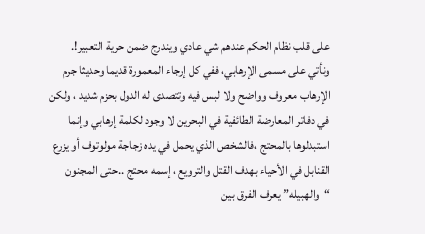على قلب نظام الحكم عندهم شي عادي ويندرج ضمن حرية التعبير!.
ونأتي على مسمى الإرهابي، ففي كل إرجاء المعمورة قديما وحديثا جرم الإرهاب معروف وواضح ولا لبس فيه وتتصدى له الدول بحزم شديد ، ولكن في دفاتر المعارضة الطائفية في البحرين لا وجود لكلمة إرهابي وإنما استبدلوها بالمحتج ،فالشخص الذي يحمل في يده زجاجة مولوتوف أو يزرع القنابل في الأحياء بهدف القتل والترويع ، إسمه محتج ..حتى المجنون “والهبيله” يعرف الفرق بين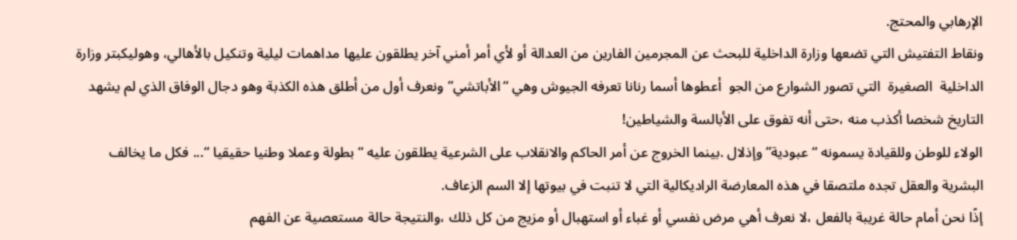الإرهابي والمحتج.
ونقاط التفتيش التي تضعها وزارة الداخلية للبحث عن المجرمين الفارين من العدالة أو لأي أمر أمني آخر يطلقون عليها مداهمات ليلية وتنكيل بالأهالي، وهوليكبتر وزارة الداخلية  الصغيرة  التي تصور الشوارع من الجو  أعطوها أسما رنانا تعرفه الجيوش وهي “الأباتشي”ونعرف أول من أطلق هذه الكذبة وهو دجال الوفاق الذي لم يشهد التاريخ شخصا أكذب منه ،حتى أنه تفوق على الأبالسة والشياطين!
الولاء للوطن وللقيادة يسمونه “عبودية” وإذلال .بينما الخروج عن أمر الحاكم والانقلاب على الشرعية يطلقون عليه “بطولة وعملا وطنيا حقيقيا “... فكل ما يخالف البشرية والعقل تجده ملتصقا في هذه المعارضة الراديكالية التي لا تنبت في بيوتها إلا السم الزعاف.
إذًا نحن أمام حالة غريبة بالفعل ،لا نعرف أهي مرض نفسي أو غباء أو استهبال أو مزيج من كل ذلك ،والنتيجة حالة مستعصية عن الفهم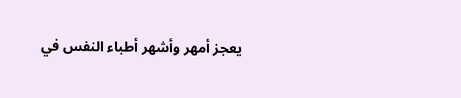يعجز أمهر وأشهر أطباء النفس في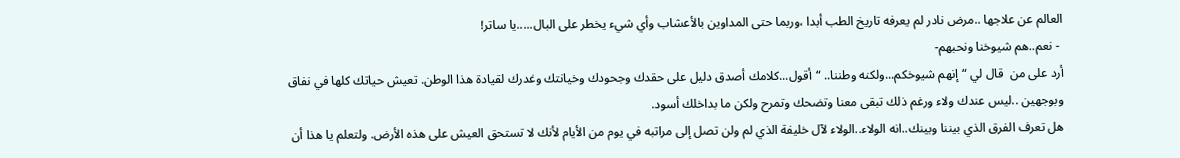العالم عن علاجها ..مرض نادر لم يعرفه تاريخ الطب أبدا ،وربما حتى المداوين بالأعشاب وأي شيء يخطر على البال.....يا ساتر!
 - نعم..هم شيوخنا ونحبهم-
أرد على من  قال لي “إنهم شيوخكم...ولكنه وطننا.. “أقول...كلامك أصدق دليل على حقدك وجحودك وخيانتك وغدرك لقيادة هذا الوطن. تعيش حياتك كلها في نفاق وبوجهين ..ليس عندك ولاء ورغم ذلك تبقى معنا وتضحك وتمرح ولكن ما بداخلك أسود.
هل تعرف الفرق الذي بيننا وبينك..انه الولاء..الولاء لآل خليفة الذي لم ولن تصل إلى مراتبه في يوم من الأيام لأنك لا تستحق العيش على هذه الأرض. ولتعلم يا هذا أن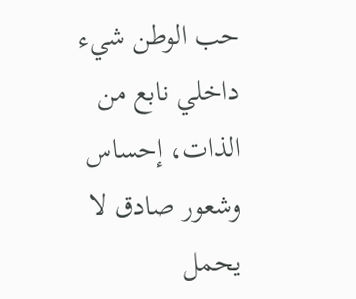حب الوطن شيء داخلي نابع من الذات، إحساس وشعور صادق لا يحمل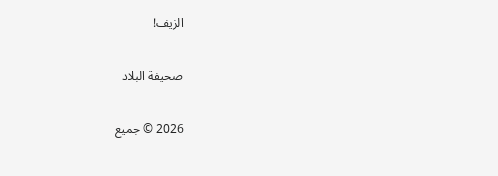الزيف!

صحيفة البلاد

2026 © جميع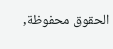الحقوق محفوظة,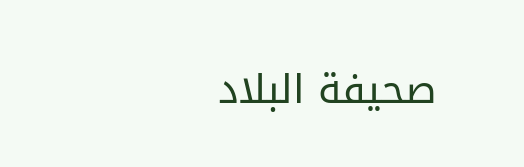صحيفة البلاد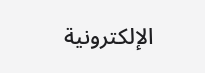الإلكترونية